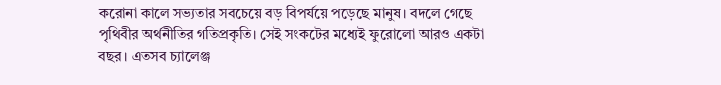করোনা কালে সভ্যতার সবচেয়ে বড় বিপর্যয়ে পড়েছে মানুষ। বদলে গেছে পৃথিবীর অর্থনীতির গতিপ্রকৃতি। সেই সংকটের মধ্যেই ফুরোলো আরও একটা বছর। এতসব চ্যালেঞ্জ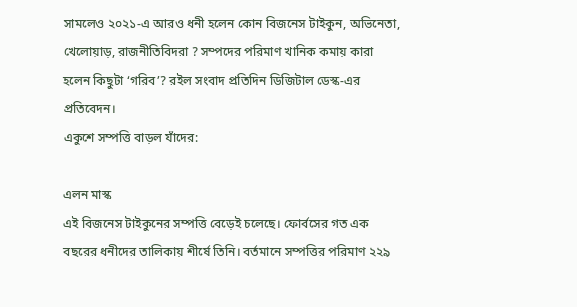সামলেও ২০২১-এ আরও ধনী হলেন কোন বিজনেস টাইকুন, অভিনেতা, খেলোয়াড়, রাজনীতিবিদরা ? সম্পদের পরিমাণ খানিক কমায় কারা হলেন কিছুটা ‘গরিব’? রইল সংবাদ প্রতিদিন ডিজিটাল ডেস্ক-এর প্রতিবেদন।
একুশে সম্পত্তি বাড়ল যাঁদের:

এলন মাস্ক
এই বিজনেস টাইকুনের সম্পত্তি বেড়েই চলেছে। ফোর্বসের গত এক বছরের ধনীদের তালিকায় শীর্ষে তিনি। বর্তমানে সম্পত্তির পরিমাণ ২২৯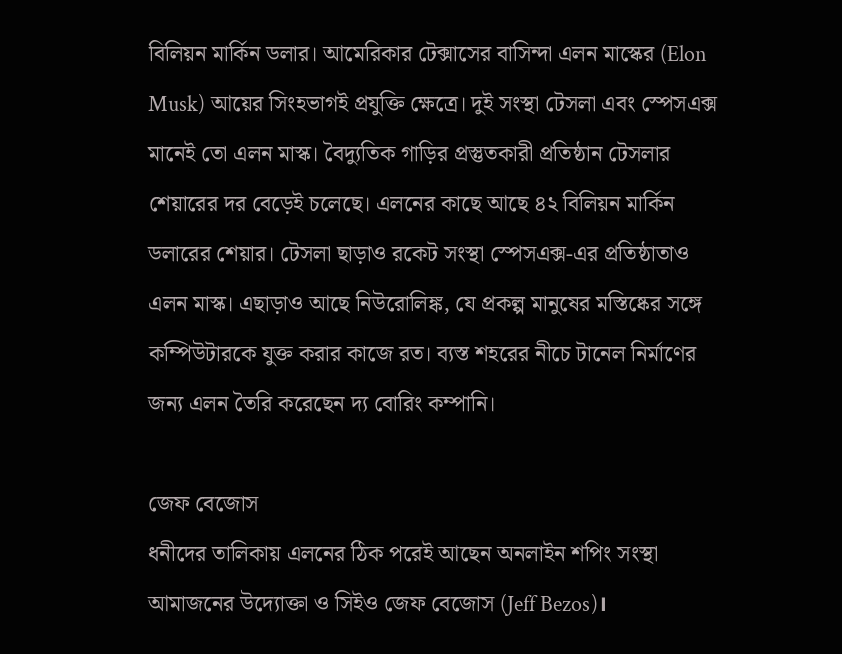বিলিয়ন মার্কিন ডলার। আমেরিকার টেক্সাসের বাসিন্দা এলন মাস্কের (Elon Musk) আয়ের সিংহভাগই প্রযুক্তি ক্ষেত্রে। দুই সংস্থা টেসলা এবং স্পেসএক্স মানেই তো এলন মাস্ক। বৈদ্যুতিক গাড়ির প্রস্তুতকারী প্রতিষ্ঠান টেসলার শেয়ারের দর বেড়েই চলেছে। এলনের কাছে আছে ৪২ বিলিয়ন মার্কিন ডলারের শেয়ার। টেসলা ছাড়াও রকেট সংস্থা স্পেসএক্স-এর প্রতিষ্ঠাতাও এলন মাস্ক। এছাড়াও আছে নিউরোলিঙ্ক, যে প্রকল্প মানুষের মস্তিষ্কের সঙ্গে কম্পিউটারকে যুক্ত করার কাজে রত। ব্যস্ত শহরের নীচে টানেল নির্মাণের জন্য এলন তৈরি করেছেন দ্য বোরিং কম্পানি।

জেফ বেজোস
ধনীদের তালিকায় এলনের ঠিক পরেই আছেন অনলাইন শপিং সংস্থা আমাজনের উদ্যোক্তা ও সিইও জেফ বেজোস (Jeff Bezos)।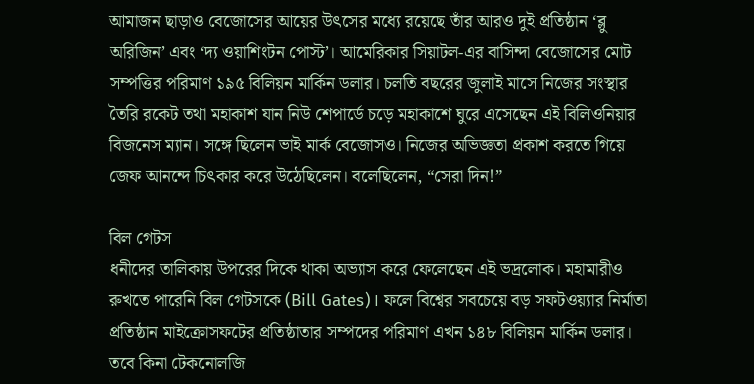আমাজন ছাড়াও বেজোসের আয়ের উৎসের মধ্যে রয়েছে তাঁর আরও দুই প্রতিষ্ঠান ‘ব্লু অরিজিন’ এবং ‘দ্য ওয়াশিংটন পোস্ট’। আমেরিকার সিয়াটল-এর বাসিন্দা বেজোসের মোট সম্পত্তির পরিমাণ ১৯৫ বিলিয়ন মার্কিন ডলার। চলতি বছরের জুলাই মাসে নিজের সংস্থার তৈরি রকেট তথা মহাকাশ যান নিউ শেপার্ডে চড়ে মহাকাশে ঘুরে এসেছেন এই বিলিওনিয়ার বিজনেস ম্যান। সঙ্গে ছিলেন ভাই মার্ক বেজোসও। নিজের অভিজ্ঞতা প্রকাশ করতে গিয়ে জেফ আনন্দে চিৎকার করে উঠেছিলেন। বলেছিলেন, “সেরা দিন!”

বিল গেটস
ধনীদের তালিকায় উপরের দিকে থাকা অভ্যাস করে ফেলেছেন এই ভদ্রলোক। মহামারীও রুখতে পারেনি বিল গেটসকে (Bill Gates)। ফলে বিশ্বের সবচেয়ে বড় সফটওয়্যার নির্মাতা প্রতিষ্ঠান মাইক্রোসফটের প্রতিষ্ঠাতার সম্পদের পরিমাণ এখন ১৪৮ বিলিয়ন মার্কিন ডলার। তবে কিনা টেকনোলজি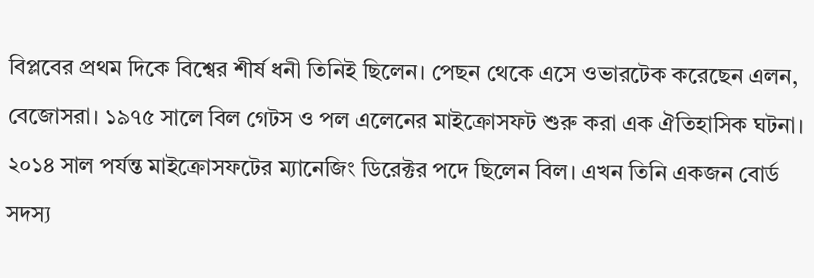বিপ্লবের প্রথম দিকে বিশ্বের শীর্ষ ধনী তিনিই ছিলেন। পেছন থেকে এসে ওভারটেক করেছেন এলন, বেজোসরা। ১৯৭৫ সালে বিল গেটস ও পল এলেনের মাইক্রোসফট শুরু করা এক ঐতিহাসিক ঘটনা। ২০১৪ সাল পর্যন্ত মাইক্রোসফটের ম্যানেজিং ডিরেক্টর পদে ছিলেন বিল। এখন তিনি একজন বোর্ড সদস্য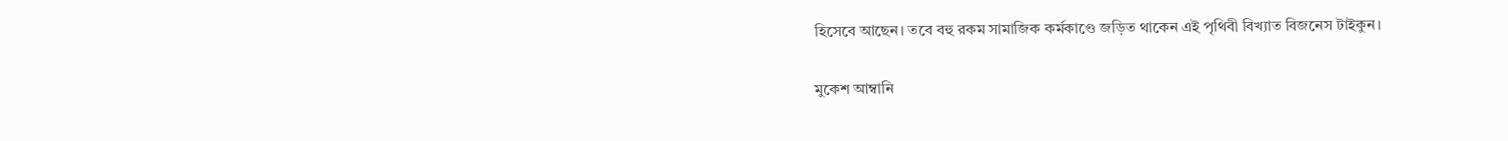হিসেবে আছেন। তবে বহু রকম সামাজিক কর্মকাণ্ডে জড়িত থাকেন এই পৃথিবী বিখ্যাত বিজনেস টাইকুন।

মুকেশ আম্বানি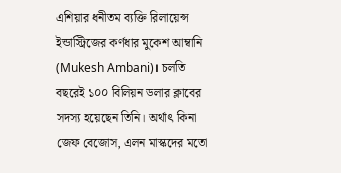এশিয়ার ধনীতম ব্যক্তি রিলায়েন্স ইন্ডাস্ট্রিজের কর্ণধার মুকেশ আম্বানি (Mukesh Ambani)। চলতি বছরেই ১০০ বিলিয়ন ডলার ক্লাবের সদস্য হয়েছেন তিনি। অর্থাৎ কিনা জেফ বেজোস, এলন মাস্কদের মতো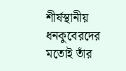শীর্ষস্থানীয় ধনকুবেরদের মতোই তাঁর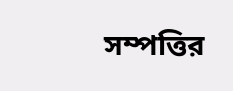সম্পত্তির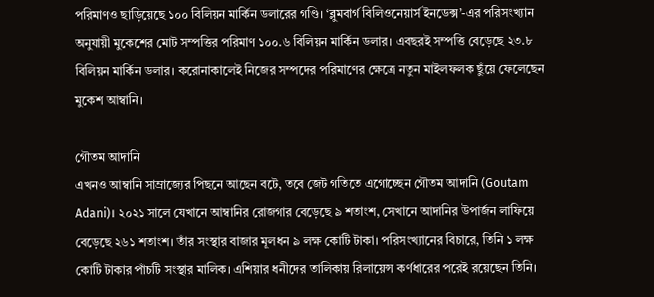পরিমাণও ছাড়িয়েছে ১০০ বিলিয়ন মার্কিন ডলারের গণ্ডি। ‘ব্লুমবার্গ বিলিওনেয়ার্স ইনডেক্স’-এর পরিসংখ্যান অনুযায়ী মুকেশের মোট সম্পত্তির পরিমাণ ১০০.৬ বিলিয়ন মার্কিন ডলার। এবছরই সম্পত্তি বেড়েছে ২৩.৮ বিলিয়ন মার্কিন ডলার। করোনাকালেই নিজের সম্পদের পরিমাণের ক্ষেত্রে নতুন মাইলফলক ছুঁয়ে ফেলেছেন মুকেশ আম্বানি।

গৌতম আদানি
এখনও আম্বানি সাম্রাজ্যের পিছনে আছেন বটে, তবে জেট গতিতে এগোচ্ছেন গৌতম আদানি (Goutam Adani)। ২০২১ সালে যেখানে আম্বানির রোজগার বেড়েছে ৯ শতাংশ, সেখানে আদানির উপার্জন লাফিয়ে বেড়েছে ২৬১ শতাংশ। তাঁর সংস্থার বাজার মূলধন ৯ লক্ষ কোটি টাকা। পরিসংখ্যানের বিচারে, তিনি ১ লক্ষ কোটি টাকার পাঁচটি সংস্থার মালিক। এশিয়ার ধনীদের তালিকায় রিলায়েন্স কর্ণধারের পরেই রয়েছেন তিনি।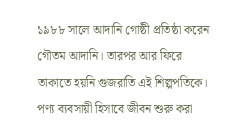১৯৮৮ সালে আদানি গোষ্ঠী প্রতিষ্ঠা করেন গৌতম আদানি। তারপর আর ফিরে তাকাতে হয়নি গুজরাতি এই শিল্পপতিকে। পণ্য ব্যবসায়ী হিসাবে জীবন শুরু করা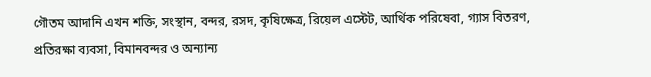গৌতম আদানি এখন শক্তি, সংস্থান, বন্দর, রসদ, কৃষিক্ষেত্র, রিয়েল এস্টেট, আর্থিক পরিষেবা, গ্যাস বিতরণ, প্রতিরক্ষা ব্যবসা, বিমানবন্দর ও অন্যান্য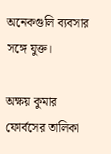অনেকগুলি ব্যবসার সঙ্গে যুক্ত।

অক্ষয় কুমার
ফোর্বসের তালিকা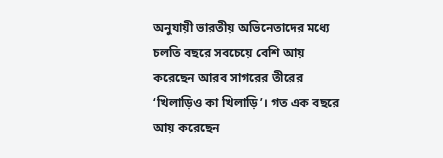অনুযায়ী ভারতীয় অভিনেতাদের মধ্যে চলতি বছরে সবচেয়ে বেশি আয় করেছেন আরব সাগরের তীরের ‘খিলাড়িও কা খিলাড়ি’। গত এক বছরে আয় করেছেন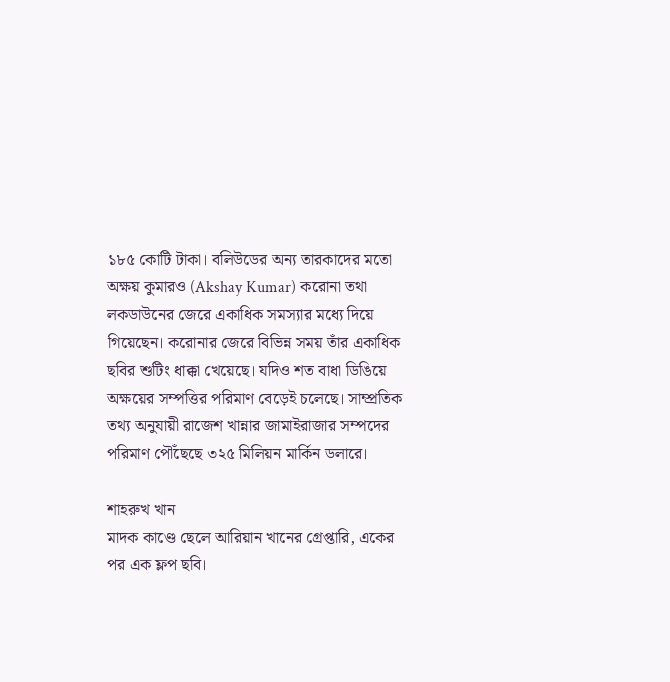১৮৫ কোটি টাকা। বলিউডের অন্য তারকাদের মতো অক্ষয় কুমারও (Akshay Kumar) করোনা তথা লকডাউনের জেরে একাধিক সমস্যার মধ্যে দিয়ে গিয়েছেন। করোনার জেরে বিভিন্ন সময় তাঁর একাধিক ছবির শুটিং ধাক্কা খেয়েছে। যদিও শত বাধা ডিঙিয়ে অক্ষয়ের সম্পত্তির পরিমাণ বেড়েই চলেছে। সাম্প্রতিক তথ্য অনুযায়ী রাজেশ খান্নার জামাইরাজার সম্পদের পরিমাণ পৌঁছেছে ৩২৫ মিলিয়ন মার্কিন ডলারে।

শাহরুখ খান
মাদক কাণ্ডে ছেলে আরিয়ান খানের গ্রেপ্তারি, একের পর এক ফ্লপ ছবি।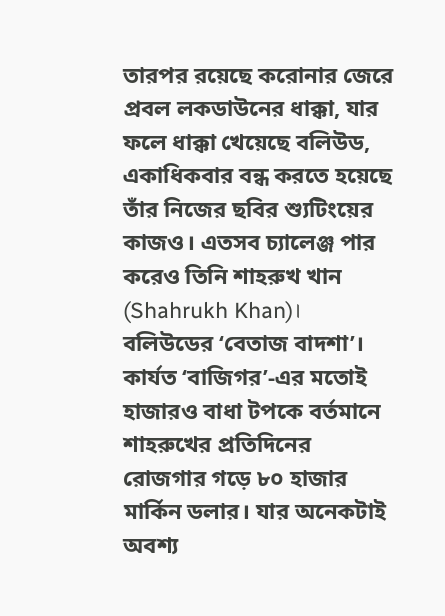তারপর রয়েছে করোনার জেরে প্রবল লকডাউনের ধাক্কা, যার ফলে ধাক্কা খেয়েছে বলিউড, একাধিকবার বন্ধ করতে হয়েছে তাঁর নিজের ছবির শ্যুটিংয়ের কাজও। এতসব চ্যালেঞ্জ পার করেও তিনি শাহরুখ খান (Shahrukh Khan)। বলিউডের ‘বেতাজ বাদশা’। কার্যত ‘বাজিগর’-এর মতোই হাজারও বাধা টপকে বর্তমানে শাহরুখের প্রতিদিনের রোজগার গড়ে ৮০ হাজার মার্কিন ডলার। যার অনেকটাই অবশ্য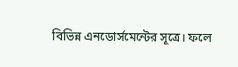বিভিন্ন এনডোর্সমেন্টের সূত্রে। ফলে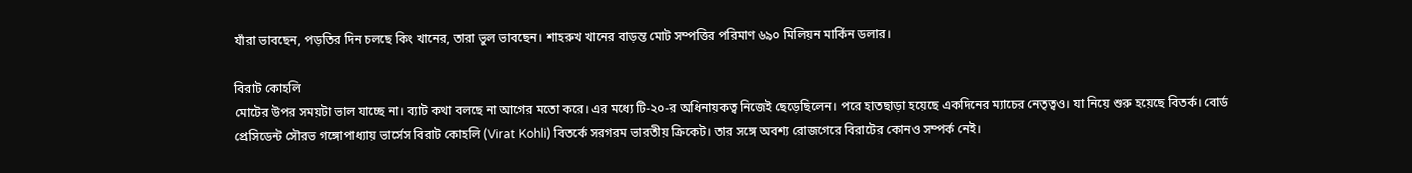যাঁরা ভাবছেন, পড়তির দিন চলছে কিং খানের, তারা ভুল ভাবছেন। শাহরুখ খানের বাড়ন্ত মোট সম্পত্তির পরিমাণ ৬৯০ মিলিয়ন মার্কিন ডলার।

বিরাট কোহলি
মোটের উপর সময়টা ভাল যাচ্ছে না। ব্যাট কথা বলছে না আগের মতো করে। এর মধ্যে টি-২০-র অধিনায়কত্ব নিজেই ছেড়েছিলেন। পরে হাতছাড়া হয়েছে একদিনের ম্যাচের নেতৃত্বও। যা নিয়ে শুরু হয়েছে বিতর্ক। বোর্ড প্রেসিডেন্ট সৌরভ গঙ্গোপাধ্যায় ভার্সেস বিরাট কোহলি (Virat Kohli) বিতর্কে সরগরম ভারতীয় ক্রিকেট। তার সঙ্গে অবশ্য রোজগেরে বিরাটের কোনও সম্পর্ক নেই।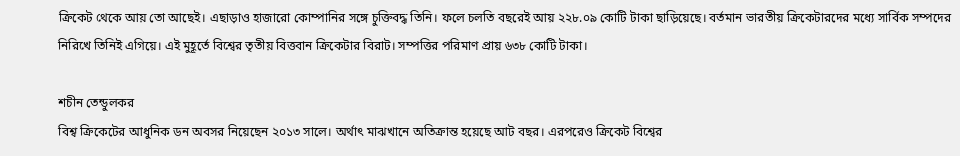ক্রিকেট থেকে আয় তো আছেই। এছাড়াও হাজারো কোম্পানির সঙ্গে চুক্তিবদ্ধ তিনি। ফলে চলতি বছরেই আয় ২২৮.০৯ কোটি টাকা ছাড়িয়েছে। বর্তমান ভারতীয় ক্রিকেটারদের মধ্যে সার্বিক সম্পদের নিরিখে তিনিই এগিয়ে। এই মুহূর্তে বিশ্বের তৃতীয় বিত্তবান ক্রিকেটার বিরাট। সম্পত্তির পরিমাণ প্রায় ৬৩৮ কোটি টাকা।

শচীন তেন্ডুলকর
বিশ্ব ক্রিকেটের আধুনিক ডন অবসর নিয়েছেন ২০১৩ সালে। অর্থাৎ মাঝখানে অতিক্রান্ত হয়েছে আট বছর। এরপরেও ক্রিকেট বিশ্বের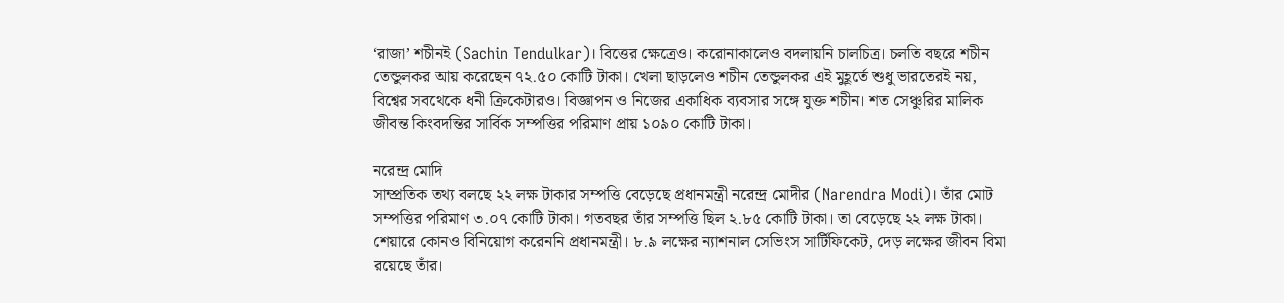‘রাজা’ শচীনই (Sachin Tendulkar)। বিত্তের ক্ষেত্রেও। করোনাকালেও বদলায়নি চালচিত্র। চলতি বছরে শচীন তেন্ডুলকর আয় করেছেন ৭২.৫০ কোটি টাকা। খেলা ছাড়লেও শচীন তেন্ডুলকর এই মুহূর্তে শুধু ভারতেরই নয়, বিশ্বের সবথেকে ধনী ক্রিকেটারও। বিজ্ঞাপন ও নিজের একাধিক ব্যবসার সঙ্গে যুক্ত শচীন। শত সেঞ্চুরির মালিক জীবন্ত কিংবদন্তির সার্বিক সম্পত্তির পরিমাণ প্রায় ১০৯০ কোটি টাকা।

নরেন্দ্র মোদি
সাম্প্রতিক তথ্য বলছে ২২ লক্ষ টাকার সম্পত্তি বেড়েছে প্রধানমন্ত্রী নরেন্দ্র মোদীর (Narendra Modi)। তাঁর মোট সম্পত্তির পরিমাণ ৩.০৭ কোটি টাকা। গতবছর তাঁর সম্পত্তি ছিল ২.৮৫ কোটি টাকা। তা বেড়েছে ২২ লক্ষ টাকা। শেয়ারে কোনও বিনিয়োগ করেননি প্রধানমন্ত্রী। ৮.৯ লক্ষের ন্যাশনাল সেভিংস সার্টিফিকেট, দেড় লক্ষের জীবন বিমা রয়েছে তাঁর।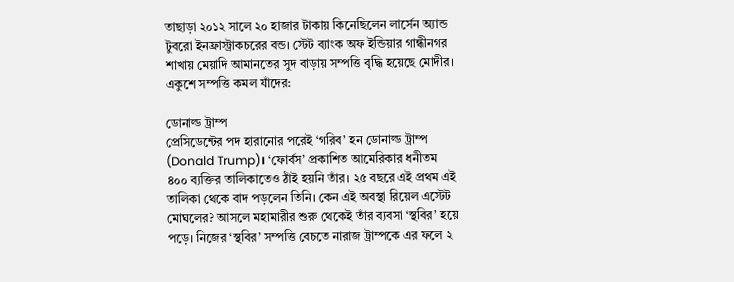তাছাড়া ২০১২ সালে ২০ হাজার টাকায় কিনেছিলেন লার্সেন অ্যান্ড টুবরো ইনফ্রাস্ট্রাকচরের বন্ড। স্টেট ব্যাংক অফ ইন্ডিয়ার গান্ধীনগর শাখায় মেয়াদি আমানতের সুদ বাড়ায় সম্পত্তি বৃদ্ধি হয়েছে মোদীর।
একুশে সম্পত্তি কমল যাঁদের:

ডোনাল্ড ট্রাম্প
প্রেসিডেন্টের পদ হারানোর পরেই ‘গরিব’ হন ডোনাল্ড ট্রাম্প (Donald Trump)। ‘ফোর্বস’ প্রকাশিত আমেরিকার ধনীতম ৪০০ ব্যক্তির তালিকাতেও ঠাঁই হয়নি তাঁর। ২৫ বছরে এই প্রথম এই তালিকা থেকে বাদ পড়লেন তিনি। কেন এই অবস্থা রিয়েল এস্টেট মোঘলের? আসলে মহামারীর শুরু থেকেই তাঁর ব্যবসা ‘স্থবির’ হয়ে পড়ে। নিজের ‘স্থবির’ সম্পত্তি বেচতে নারাজ ট্রাম্পকে এর ফলে ২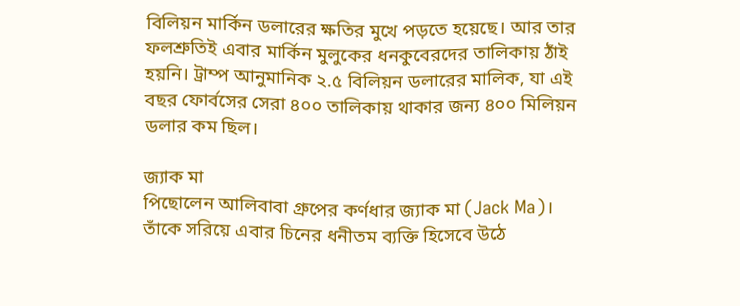বিলিয়ন মার্কিন ডলারের ক্ষতির মুখে পড়তে হয়েছে। আর তার ফলশ্রুতিই এবার মার্কিন মুলুকের ধনকুবেরদের তালিকায় ঠাঁই হয়নি। ট্রাম্প আনুমানিক ২.৫ বিলিয়ন ডলারের মালিক, যা এই বছর ফোর্বসের সেরা ৪০০ তালিকায় থাকার জন্য ৪০০ মিলিয়ন ডলার কম ছিল।

জ্যাক মা
পিছোলেন আলিবাবা গ্রুপের কর্ণধার জ্যাক মা (Jack Ma)। তাঁকে সরিয়ে এবার চিনের ধনীতম ব্যক্তি হিসেবে উঠে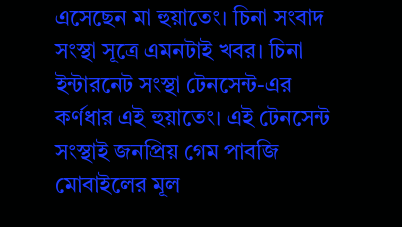এসেছেন মা হুয়াতেং। চিনা সংবাদ সংস্থা সূত্রে এমনটাই খবর। চিনা ইন্টারনেট সংস্থা টেনসেন্ট-এর কর্ণধার এই হুয়াতেং। এই টেনসেন্ট সংস্থাই জনপ্রিয় গেম পাবজি মোবাইলের মূল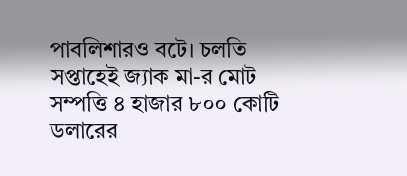পাবলিশারও বটে। চলতি সপ্তাহেই জ্যাক মা-র মোট সম্পত্তি ৪ হাজার ৮০০ কোটি ডলারের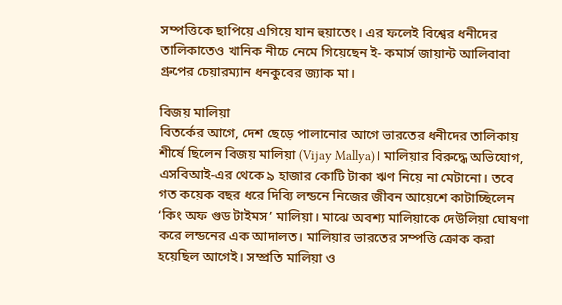সম্পত্তিকে ছাপিয়ে এগিয়ে যান হুয়াতেং। এর ফলেই বিশ্বের ধনীদের তালিকাতেও খানিক নীচে নেমে গিয়েছেন ই- কমার্স জায়ান্ট আলিবাবা গ্রুপের চেয়ারম্যান ধনকুবের জ্যাক মা।

বিজয় মালিয়া
বিতর্কের আগে, দেশ ছেড়ে পালানোর আগে ভারতের ধনীদের তালিকায় শীর্ষে ছিলেন বিজয় মালিয়া (Vijay Mallya)। মালিয়ার বিরুদ্ধে অভিযোগ, এসবিআই-এর থেকে ৯ হাজার কোটি টাকা ঋণ নিয়ে না মেটানো। তবে গত কয়েক বছর ধরে দিব্যি লন্ডনে নিজের জীবন আয়েশে কাটাচ্ছিলেন ‘কিং অফ গুড টাইমস’ মালিয়া। মাঝে অবশ্য মালিয়াকে দেউলিয়া ঘোষণা করে লন্ডনের এক আদালত। মালিয়ার ভারতের সম্পত্তি ক্রোক করা হয়েছিল আগেই। সম্প্রতি মালিয়া ও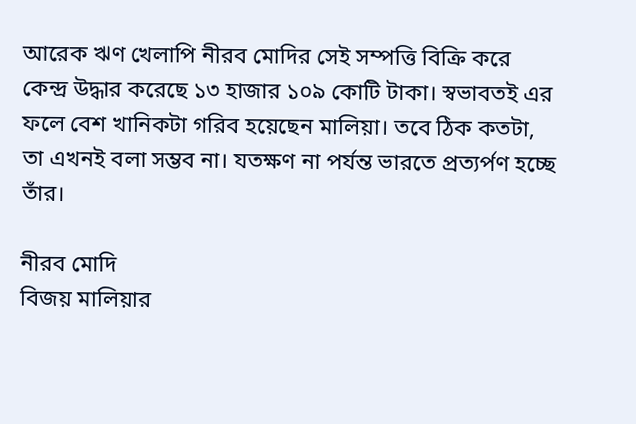আরেক ঋণ খেলাপি নীরব মোদির সেই সম্পত্তি বিক্রি করে কেন্দ্র উদ্ধার করেছে ১৩ হাজার ১০৯ কোটি টাকা। স্বভাবতই এর ফলে বেশ খানিকটা গরিব হয়েছেন মালিয়া। তবে ঠিক কতটা, তা এখনই বলা সম্ভব না। যতক্ষণ না পর্যন্ত ভারতে প্রত্যর্পণ হচ্ছে তাঁর।

নীরব মোদি
বিজয় মালিয়ার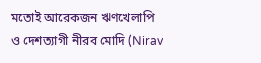মতোই আরেকজন ঋণখেলাপি ও দেশত্যাগী নীরব মোদি (Nirav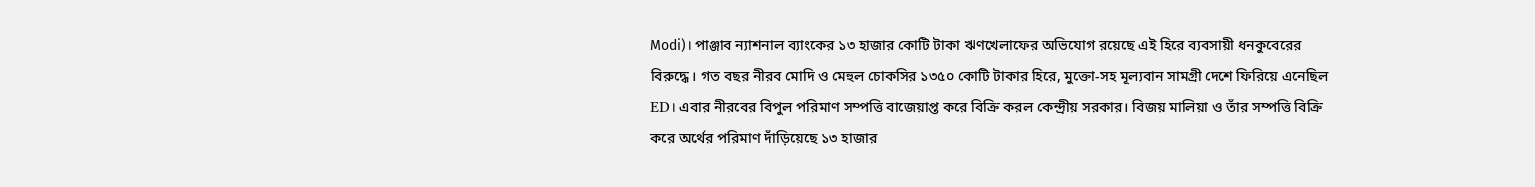Modi)। পাঞ্জাব ন্যাশনাল ব্যাংকের ১৩ হাজার কোটি টাকা ঋণখেলাফের অভিযোগ রয়েছে এই হিরে ব্যবসায়ী ধনকুবেরের বিরুদ্ধে। গত বছর নীরব মোদি ও মেহুল চোকসির ১৩৫০ কোটি টাকার হিরে, মুক্তো-সহ মূল্যবান সামগ্রী দেশে ফিরিয়ে এনেছিল ED। এবার নীরবের বিপুল পরিমাণ সম্পত্তি বাজেয়াপ্ত করে বিক্রি করল কেন্দ্রীয় সরকার। বিজয় মালিয়া ও তাঁর সম্পত্তি বিক্রি করে অর্থের পরিমাণ দাঁড়িয়েছে ১৩ হাজার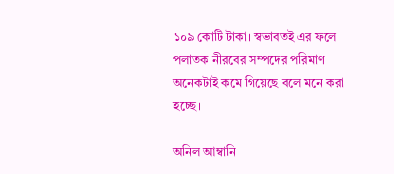১০৯ কোটি টাকা। স্বভাবতই এর ফলে পলাতক নীরবের সম্পদের পরিমাণ অনেকটাই কমে গিয়েছে বলে মনে করা হচ্ছে।

অনিল আম্বানি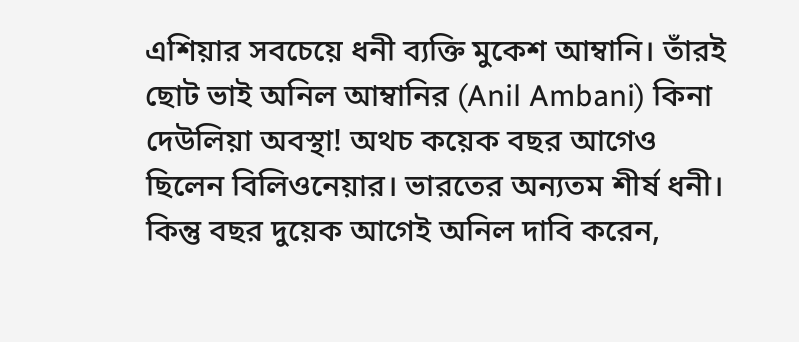এশিয়ার সবচেয়ে ধনী ব্যক্তি মুকেশ আম্বানি। তাঁরই ছোট ভাই অনিল আম্বানির (Anil Ambani) কিনা দেউলিয়া অবস্থা! অথচ কয়েক বছর আগেও ছিলেন বিলিওনেয়ার। ভারতের অন্যতম শীর্ষ ধনী। কিন্তু বছর দুয়েক আগেই অনিল দাবি করেন,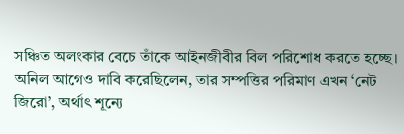সঞ্চিত অলংকার বেচে তাঁকে আইনজীবীর বিল পরিশোধ করতে হচ্ছে। অনিল আগেও দাবি করেছিলেন, তার সম্পত্তির পরিমাণ এখন ‘নেট জিরো’, অর্থাৎ শূন্যে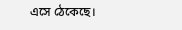এসে ঠেকেছে।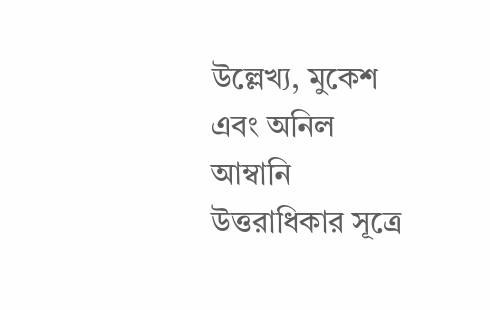উল্লেখ্য, মুকেশ এবং অনিল আম্বানি উত্তরাধিকার সূত্রে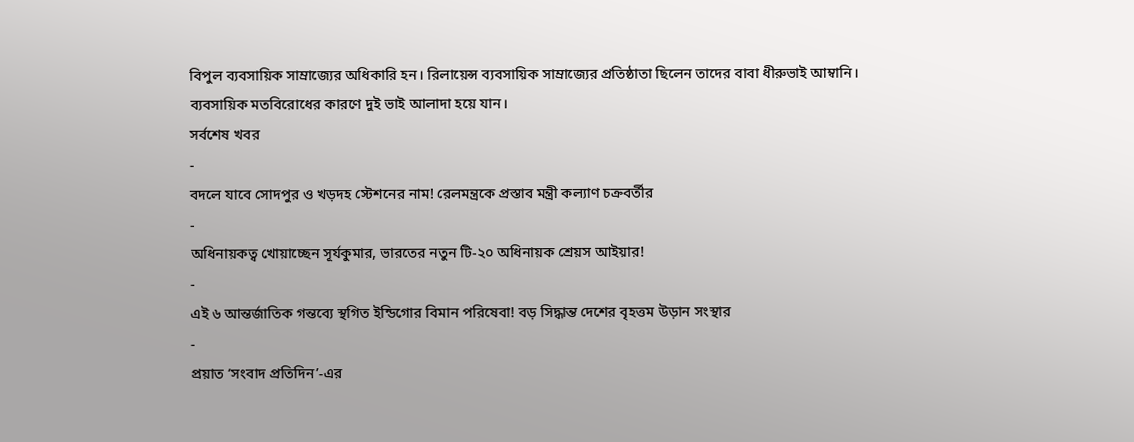বিপুল ব্যবসায়িক সাম্রাজ্যের অধিকারি হন। রিলায়েন্স ব্যবসায়িক সাম্রাজ্যের প্রতিষ্ঠাতা ছিলেন তাদের বাবা ধীরুভাই আম্বানি। ব্যবসায়িক মতবিরোধের কারণে দুই ভাই আলাদা হয়ে যান।
সর্বশেষ খবর
-
বদলে যাবে সোদপুর ও খড়দহ স্টেশনের নাম! রেলমন্ত্রকে প্রস্তাব মন্ত্রী কল্যাণ চক্রবর্তীর
-
অধিনায়কত্ব খোয়াচ্ছেন সূর্যকুমার, ভারতের নতুন টি-২০ অধিনায়ক শ্রেয়স আইয়ার!
-
এই ৬ আন্তর্জাতিক গন্তব্যে স্থগিত ইন্ডিগোর বিমান পরিষেবা! বড় সিদ্ধান্ত দেশের বৃহত্তম উড়ান সংস্থার
-
প্রয়াত ‘সংবাদ প্রতিদিন’-এর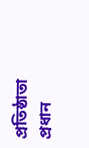প্রতিষ্ঠাতা প্রধান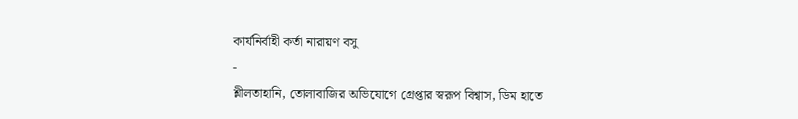কার্যনির্বাহী কর্তা নারায়ণ বসু
-
শ্লীলতাহানি, তোলাবাজির অভিযোগে গ্রেপ্তার স্বরূপ বিশ্বাস, ডিম হাতে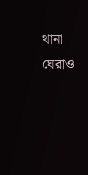থানা ঘেরাও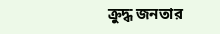ক্রুদ্ধ জনতার